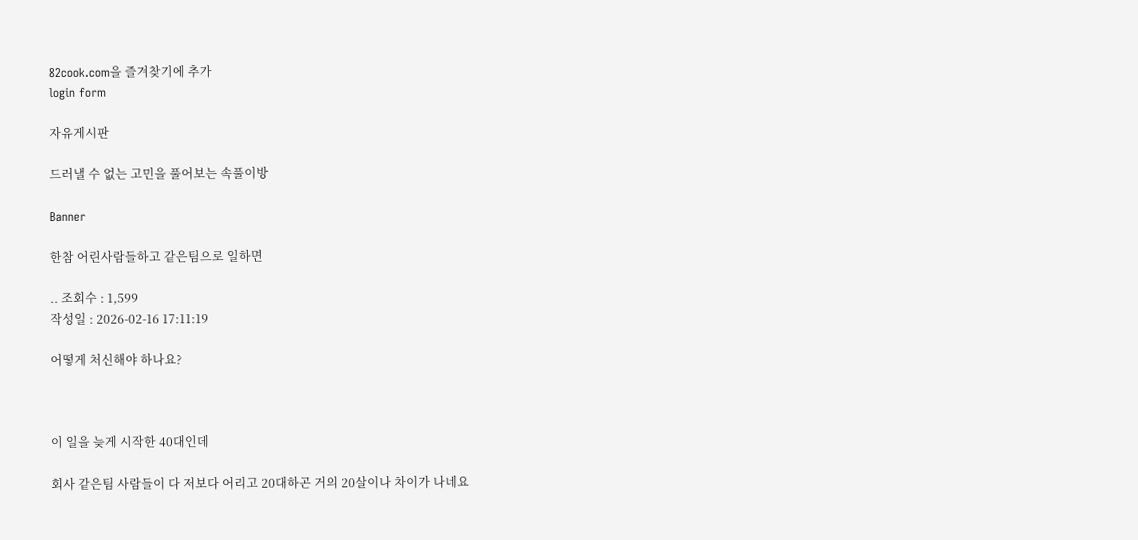82cook.com을 즐겨찾기에 추가
login form

자유게시판

드러낼 수 없는 고민을 풀어보는 속풀이방

Banner

한참 어린사람들하고 같은팀으로 일하면

.. 조회수 : 1,599
작성일 : 2026-02-16 17:11:19

어떻게 처신해야 하나요?



이 일을 늦게 시작한 40대인데

회사 같은팀 사람들이 다 저보다 어리고 20대하곤 거의 20살이나 차이가 나네요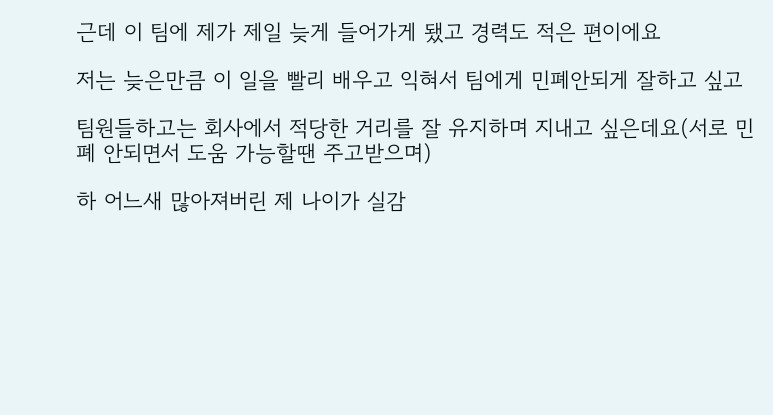근데 이 팀에 제가 제일 늦게 들어가게 됐고 경력도 적은 편이에요

저는 늦은만큼 이 일을 빨리 배우고 익혀서 팀에게 민폐안되게 잘하고 싶고

팀원들하고는 회사에서 적당한 거리를 잘 유지하며 지내고 싶은데요(서로 민폐 안되면서 도움 가능할땐 주고받으며)

하 어느새 많아져버린 제 나이가 실감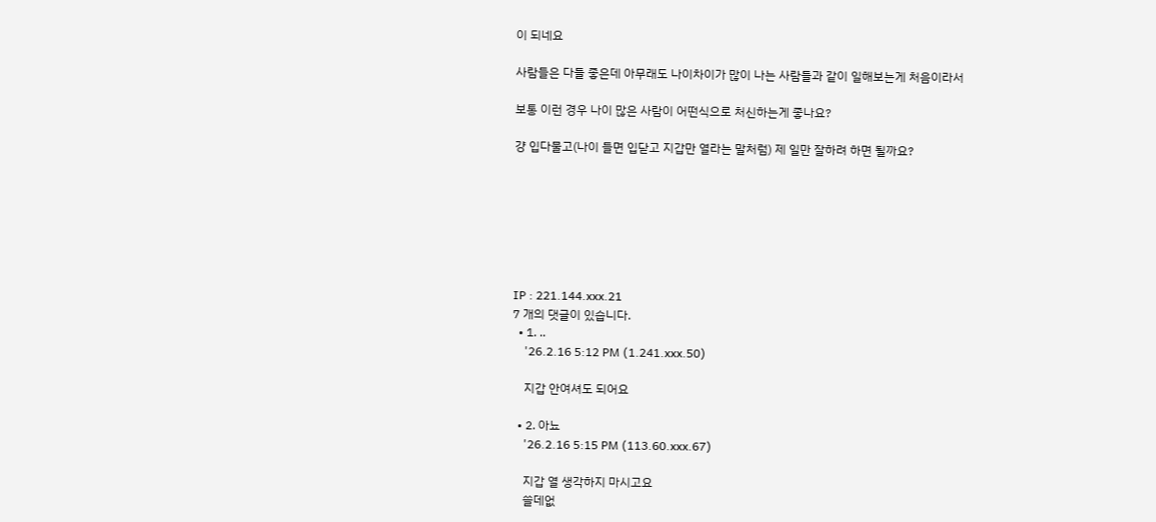이 되네요

사람들은 다들 좋은데 아무래도 나이차이가 많이 나는 사람들과 같이 일해보는게 처음이라서

보통 이런 경우 나이 많은 사람이 어떤식으로 처신하는게 좋나요?

걍 입다물고(나이 들면 입닫고 지갑만 열라는 말처럼) 제 일만 잘하려 하면 될까요?







IP : 221.144.xxx.21
7 개의 댓글이 있습니다.
  • 1. ..
    '26.2.16 5:12 PM (1.241.xxx.50)

    지갑 안여셔도 되어요

  • 2. 아뇨
    '26.2.16 5:15 PM (113.60.xxx.67)

    지갑 열 생각하지 마시고요
    쓸데없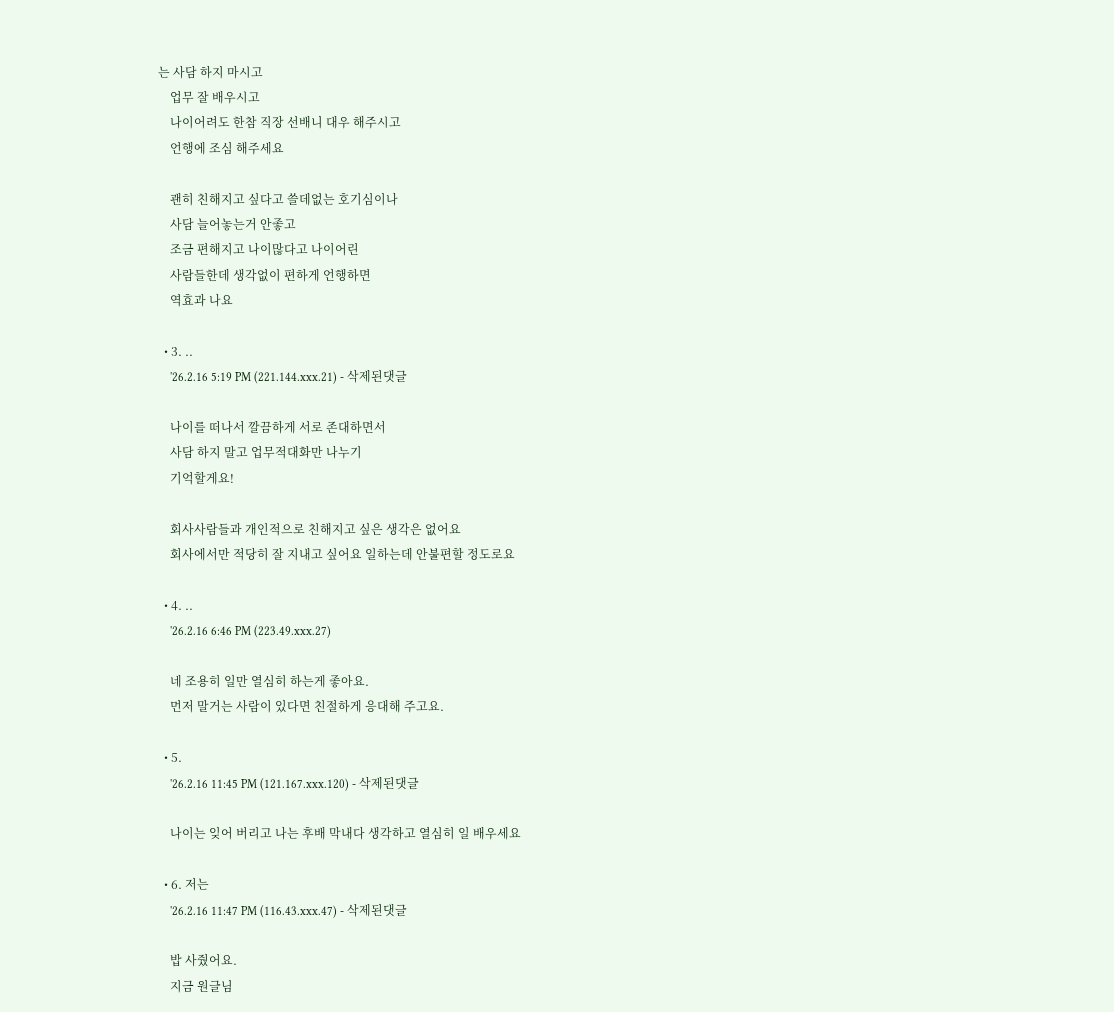는 사담 하지 마시고
    업무 잘 배우시고
    나이어려도 한참 직장 선배니 대우 해주시고
    언행에 조심 해주세요

    괜히 친해지고 싶다고 쓸데없는 호기심이나
    사담 늘어놓는거 안좋고
    조금 편해지고 나이많다고 나이어린
    사람들한데 생각없이 편하게 언행하면
    역효과 나요

  • 3. ..
    '26.2.16 5:19 PM (221.144.xxx.21) - 삭제된댓글

    나이를 떠나서 깔끔하게 서로 존대하면서
    사담 하지 말고 업무적대화만 나누기
    기억할게요!

    회사사람들과 개인적으로 친해지고 싶은 생각은 없어요
    회사에서만 적당히 잘 지내고 싶어요 일하는데 안불편할 정도로요

  • 4. ..
    '26.2.16 6:46 PM (223.49.xxx.27)

    네 조용히 일만 열심히 하는게 좋아요.
    먼저 말거는 사람이 있다면 친절하게 응대해 주고요.

  • 5.
    '26.2.16 11:45 PM (121.167.xxx.120) - 삭제된댓글

    나이는 잊어 버리고 나는 후배 막내다 생각하고 열심히 일 배우세요

  • 6. 저는
    '26.2.16 11:47 PM (116.43.xxx.47) - 삭제된댓글

    밥 사줬어요.
    지금 원글님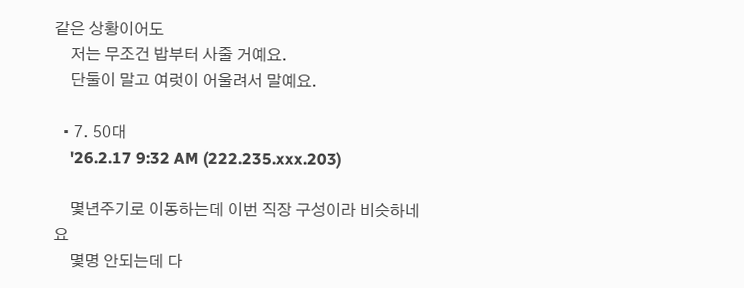같은 상황이어도
    저는 무조건 밥부터 사줄 거예요.
    단둘이 말고 여럿이 어울려서 말예요.

  • 7. 50대
    '26.2.17 9:32 AM (222.235.xxx.203)

    몇년주기로 이동하는데 이번 직장 구성이라 비슷하네요
    몇명 안되는데 다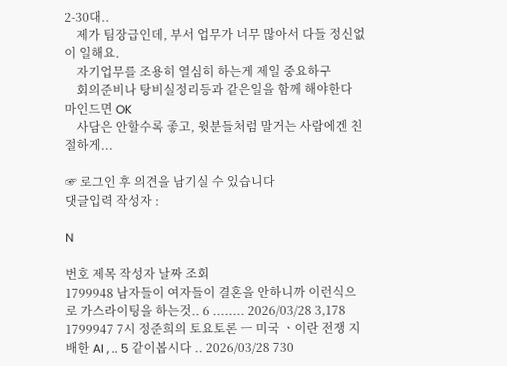2-30대..
    제가 팀장급인데, 부서 업무가 너무 많아서 다들 정신없이 일해요.
    자기업무를 조용히 열심히 하는게 제일 중요하구
    회의준비나 탕비실정리등과 같은일을 함께 해야한다 마인드면 OK
    사담은 안할수록 좋고, 윗분들처럼 말거는 사람에겐 친절하게...

☞ 로그인 후 의견을 남기실 수 있습니다
댓글입력 작성자 :

N

번호 제목 작성자 날짜 조회
1799948 남자들이 여자들이 결혼을 안하니까 이런식으로 가스라이팅을 하는것.. 6 ........ 2026/03/28 3,178
1799947 7시 정준희의 토요토론 ㅡ 미국 ㆍ이란 전쟁 지배한 AI , .. 5 같이봅시다 .. 2026/03/28 730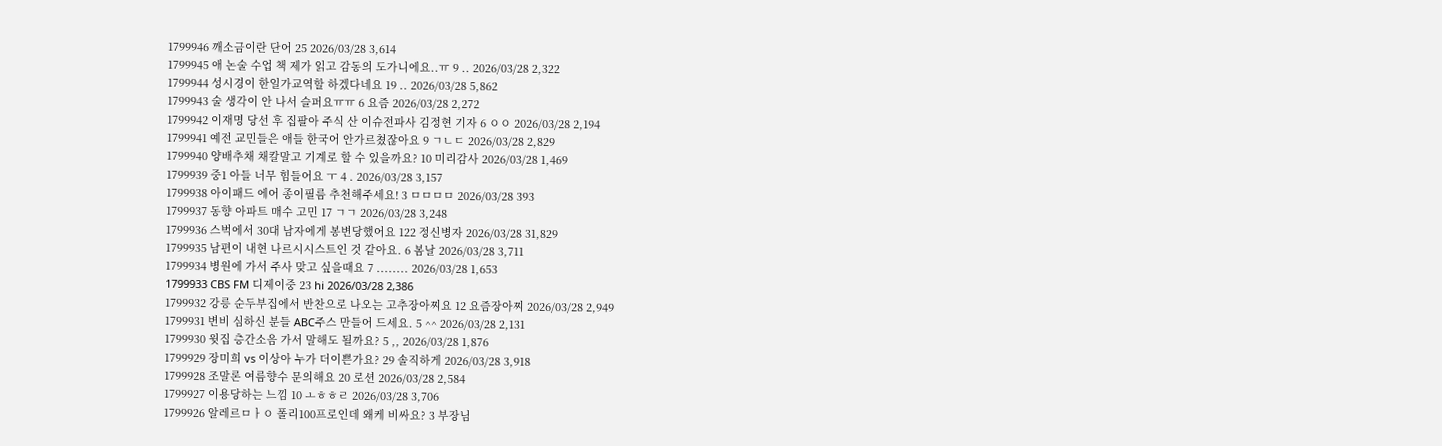1799946 깨소금이란 단어 25 2026/03/28 3,614
1799945 애 논술 수업 책 제가 읽고 감동의 도가니에요..ㅠ 9 .. 2026/03/28 2,322
1799944 성시경이 한일가교역할 하겠다네요 19 .. 2026/03/28 5,862
1799943 술 생각이 안 나서 슬퍼요ㅠㅠ 6 요즘 2026/03/28 2,272
1799942 이재명 당선 후 집팔아 주식 산 이슈전파사 김정현 기자 6 ㅇㅇ 2026/03/28 2,194
1799941 예전 교민들은 애들 한국어 안가르쳤잖아요 9 ㄱㄴㄷ 2026/03/28 2,829
1799940 양배추채 채칼말고 기계로 할 수 있을까요? 10 미리감사 2026/03/28 1,469
1799939 중1 아들 너무 힘들어요 ㅜ 4 . 2026/03/28 3,157
1799938 아이패드 에어 종이필름 추천해주세요! 3 ㅁㅁㅁㅁ 2026/03/28 393
1799937 동향 아파트 매수 고민 17 ㄱㄱ 2026/03/28 3,248
1799936 스벅에서 30대 남자에게 봉변당했어요 122 정신병자 2026/03/28 31,829
1799935 남편이 내현 나르시시스트인 것 같아요. 6 봄날 2026/03/28 3,711
1799934 병원에 가서 주사 맞고 싶을때요 7 ........ 2026/03/28 1,653
1799933 CBS FM 디제이중 23 hi 2026/03/28 2,386
1799932 강릉 순두부집에서 반찬으로 나오는 고추장아찌요 12 요즘장아찌 2026/03/28 2,949
1799931 변비 심하신 분들 ABC주스 만들어 드세요. 5 ^^ 2026/03/28 2,131
1799930 윗집 층간소음 가서 말해도 될까요? 5 ,, 2026/03/28 1,876
1799929 장미희 vs 이상아 누가 더이쁜가요? 29 솔직하게 2026/03/28 3,918
1799928 조말론 여름향수 문의해요 20 로션 2026/03/28 2,584
1799927 이용당하는 느낌 10 ㅗㅎㅎㄹ 2026/03/28 3,706
1799926 알레르ㅁㅏㅇ 폴리100프로인데 왜케 비싸요? 3 부장님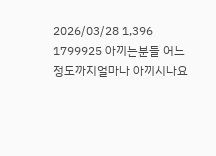2026/03/28 1,396
1799925 아끼는분들 어느정도까지얼마나 아끼시나요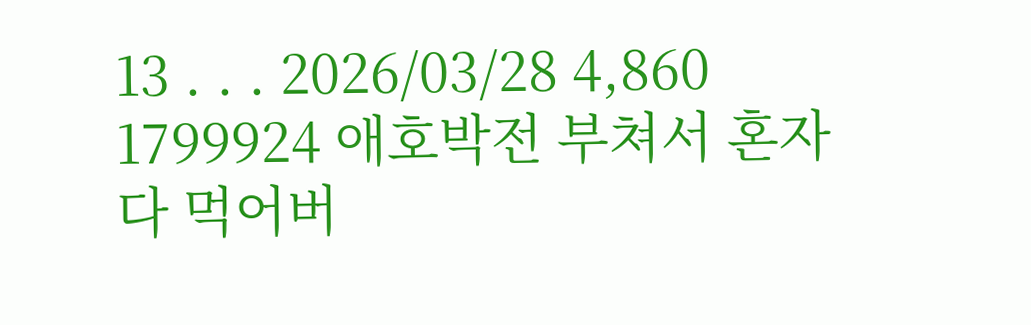13 . . . 2026/03/28 4,860
1799924 애호박전 부쳐서 혼자 다 먹어버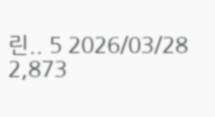린.. 5 2026/03/28 2,873